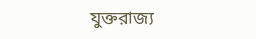যুক্তরাজ্য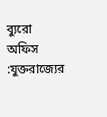ব্যুরো অফিস :যুক্তরাজ্যের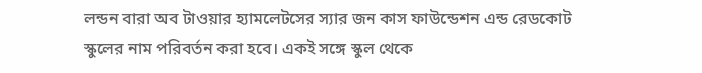লন্ডন বারা অব টাওয়ার হ্যামলেটসের স্যার জন কাস ফাউন্ডেশন এন্ড রেডকোট স্কুলের নাম পরিবর্তন করা হবে। একই সঙ্গে স্কুল থেকে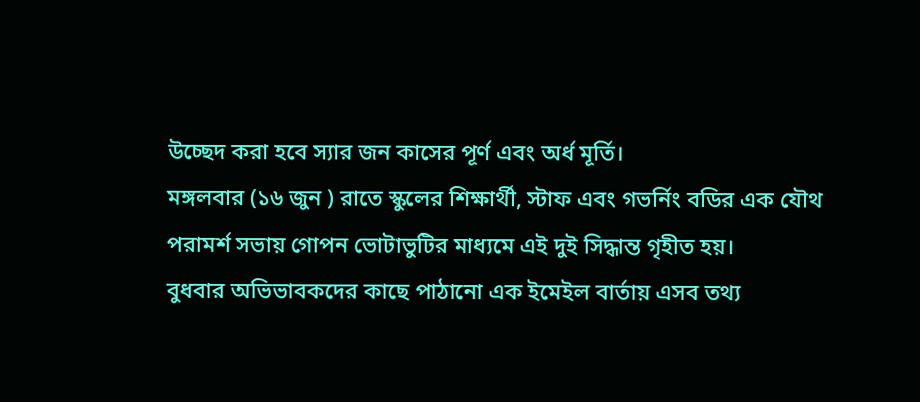উচ্ছেদ করা হবে স্যার জন কাসের পূর্ণ এবং অর্ধ মূর্তি।
মঙ্গলবার (১৬ জুন ) রাতে স্কুলের শিক্ষার্থী, স্টাফ এবং গভর্নিং বডির এক যৌথ পরামর্শ সভায় গোপন ভোটাভুটির মাধ্যমে এই দুই সিদ্ধান্ত গৃহীত হয়।
বুধবার অভিভাবকদের কাছে পাঠানো এক ইমেইল বার্তায় এসব তথ্য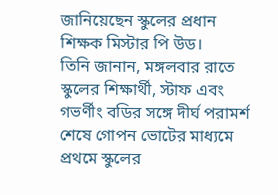জানিয়েছেন স্কুলের প্রধান শিক্ষক মিস্টার পি উড।
তিনি জানান, মঙ্গলবার রাতে স্কুলের শিক্ষার্থী, স্টাফ এবং গভর্ণীং বডির সঙ্গে দীর্ঘ পরামর্শ শেষে গোপন ভোটের মাধ্যমে প্রথমে স্কুলের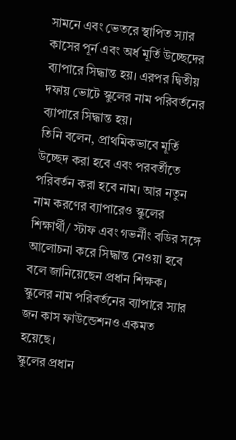সামনে এবং ভেতরে স্থাপিত স্যার কাসের পূর্ন এবং অর্ধ মূর্তি উচ্ছেদের ব্যাপারে সিদ্ধান্ত হয়। এরপর দ্বিতীয় দফায় ভোটে স্কুলের নাম পরিবর্তনের ব্যাপারে সিদ্ধান্ত হয়।
তিনি বলেন, প্রাথমিকভাবে মূর্তি উচ্ছেদ করা হবে এবং পরবর্তীতে পরিবর্তন করা হবে নাম। আর নতুন নাম করণের ব্যাপারেও স্কুলের শিক্ষার্থী/ স্টাফ এবং গভর্নীং বডির সঙ্গে আলোচনা করে সিদ্ধান্ত নেওয়া হবে বলে জানিয়েছেন প্রধান শিক্ষক। স্কুলের নাম পরিবর্তনের ব্যাপারে স্যার জন কাস ফাউন্ডেশনও একমত হয়েছে।
স্কুলের প্রধান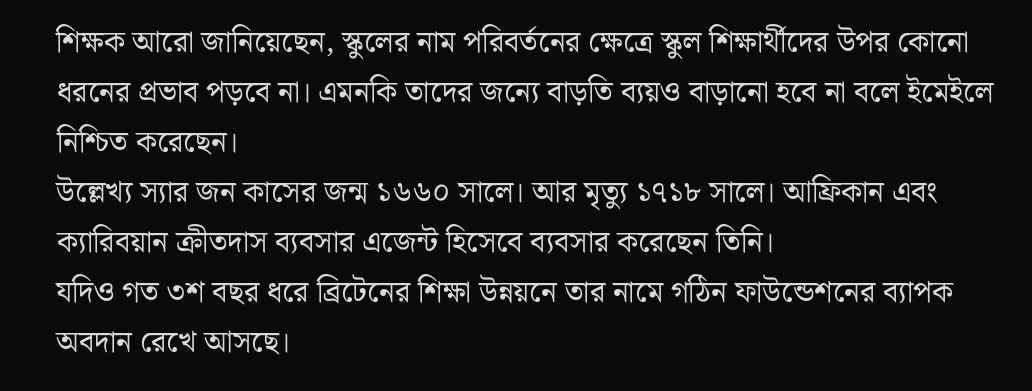শিক্ষক আরো জানিয়েছেন, স্কুলের নাম পরিবর্তনের ক্ষেত্রে স্কুল শিক্ষার্থীদের উপর কোনো ধরনের প্রভাব পড়বে না। এমনকি তাদের জন্যে বাড়তি ব্যয়ও বাড়ানো হবে না বলে ইমেইলে নিশ্চিত করেছেন।
উল্লেখ্য স্যার জন কাসের জন্ম ১৬৬০ সালে। আর মৃত্যু ১৭১৮ সালে। আফ্রিকান এবং ক্যারিবয়ান ক্রীতদাস ব্যবসার এজেন্ট হিসেবে ব্যবসার করেছেন তিনি।
যদিও গত ৩শ বছর ধরে ব্রিটেনের শিক্ষা উন্নয়নে তার নামে গঠিন ফাউন্ডেশনের ব্যাপক অবদান রেখে আসছে।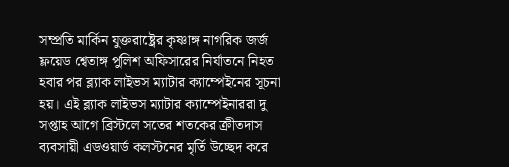সম্প্রতি মার্কিন যুক্তরাষ্ট্রের কৃষ্ণাঙ্গ নাগরিক জর্জ ফ্লয়েড শ্বেতাঙ্গ পুলিশ অফিসারের নির্যাতনে নিহত হবার পর ব্ল্যাক লাইভস ম্যাটার ক্যাম্পেইনের সূচনা হয়। এই ব্ল্যাক লাইভস ম্যাটার ক্যাম্পেইনাররা দু সপ্তাহ আগে ব্রিস্টলে সতের শতকের ক্রীতদাস ব্যবসায়ী এডওয়ার্ড কলস্টনের মৃর্তি উচ্ছেদ করে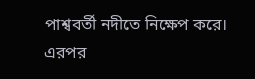পাশ্ববর্তী নদীতে নিক্ষেপ করে।
এরপর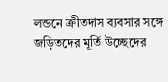লন্ডনে ক্রীতদাস ব্যবসার সঙ্গে জড়িতদের মূর্তি উচ্ছেদের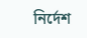নির্দেশ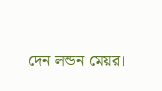দেন লন্ডন মেয়র।